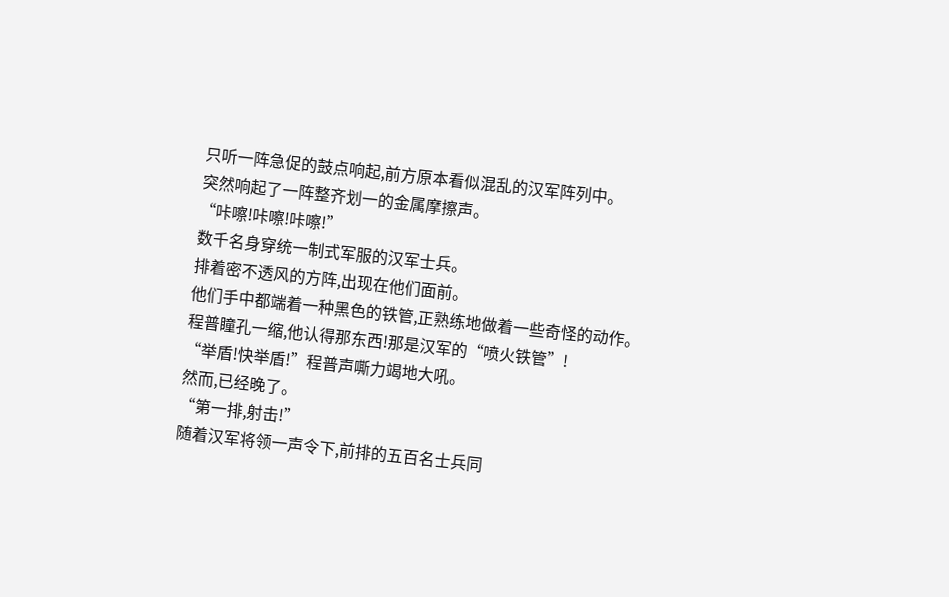只听一阵急促的鼓点响起,前方原本看似混乱的汉军阵列中。
突然响起了一阵整齐划一的金属摩擦声。
“咔嚓!咔嚓!咔嚓!”
数千名身穿统一制式军服的汉军士兵。
排着密不透风的方阵,出现在他们面前。
他们手中都端着一种黑色的铁管,正熟练地做着一些奇怪的动作。
程普瞳孔一缩,他认得那东西!那是汉军的“喷火铁管”!
“举盾!快举盾!”程普声嘶力竭地大吼。
然而,已经晚了。
“第一排,射击!”
随着汉军将领一声令下,前排的五百名士兵同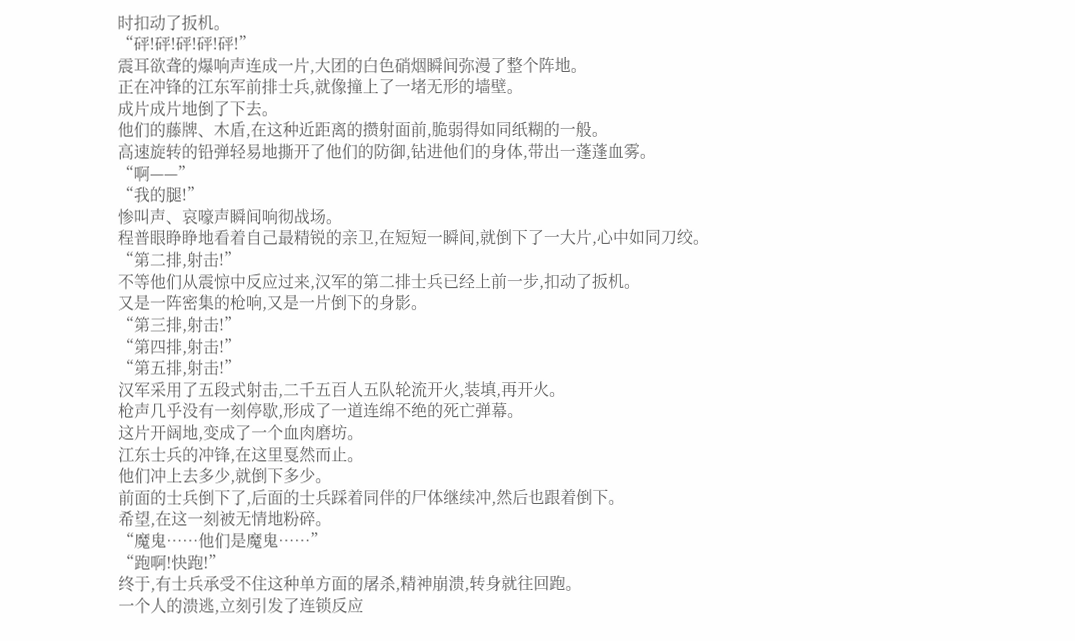时扣动了扳机。
“砰!砰!砰!砰!砰!”
震耳欲聋的爆响声连成一片,大团的白色硝烟瞬间弥漫了整个阵地。
正在冲锋的江东军前排士兵,就像撞上了一堵无形的墙壁。
成片成片地倒了下去。
他们的藤牌、木盾,在这种近距离的攒射面前,脆弱得如同纸糊的一般。
高速旋转的铅弹轻易地撕开了他们的防御,钻进他们的身体,带出一蓬蓬血雾。
“啊——”
“我的腿!”
惨叫声、哀嚎声瞬间响彻战场。
程普眼睁睁地看着自己最精锐的亲卫,在短短一瞬间,就倒下了一大片,心中如同刀绞。
“第二排,射击!”
不等他们从震惊中反应过来,汉军的第二排士兵已经上前一步,扣动了扳机。
又是一阵密集的枪响,又是一片倒下的身影。
“第三排,射击!”
“第四排,射击!”
“第五排,射击!”
汉军采用了五段式射击,二千五百人五队轮流开火,装填,再开火。
枪声几乎没有一刻停歇,形成了一道连绵不绝的死亡弹幕。
这片开阔地,变成了一个血肉磨坊。
江东士兵的冲锋,在这里戛然而止。
他们冲上去多少,就倒下多少。
前面的士兵倒下了,后面的士兵踩着同伴的尸体继续冲,然后也跟着倒下。
希望,在这一刻被无情地粉碎。
“魔鬼……他们是魔鬼……”
“跑啊!快跑!”
终于,有士兵承受不住这种单方面的屠杀,精神崩溃,转身就往回跑。
一个人的溃逃,立刻引发了连锁反应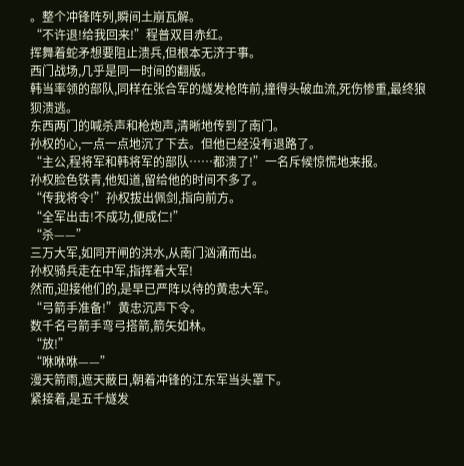。整个冲锋阵列,瞬间土崩瓦解。
“不许退!给我回来!”程普双目赤红。
挥舞着蛇矛想要阻止溃兵,但根本无济于事。
西门战场,几乎是同一时间的翻版。
韩当率领的部队,同样在张合军的燧发枪阵前,撞得头破血流,死伤惨重,最终狼狈溃逃。
东西两门的喊杀声和枪炮声,清晰地传到了南门。
孙权的心,一点一点地沉了下去。但他已经没有退路了。
“主公,程将军和韩将军的部队……都溃了!”一名斥候惊慌地来报。
孙权脸色铁青,他知道,留给他的时间不多了。
“传我将令!”孙权拔出佩剑,指向前方。
“全军出击!不成功,便成仁!”
“杀——”
三万大军,如同开闸的洪水,从南门汹涌而出。
孙权骑兵走在中军,指挥着大军!
然而,迎接他们的,是早已严阵以待的黄忠大军。
“弓箭手准备!”黄忠沉声下令。
数千名弓箭手弯弓搭箭,箭矢如林。
“放!”
“咻咻咻——”
漫天箭雨,遮天蔽日,朝着冲锋的江东军当头罩下。
紧接着,是五千燧发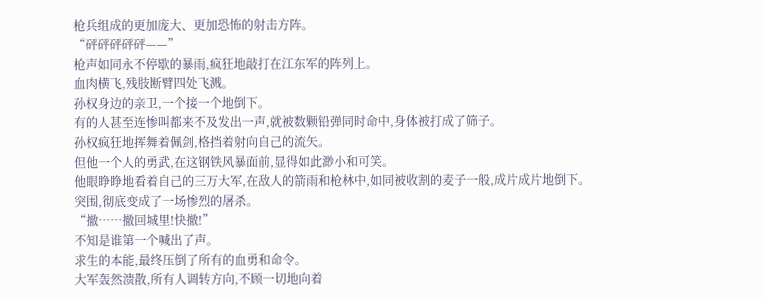枪兵组成的更加庞大、更加恐怖的射击方阵。
“砰砰砰砰砰——”
枪声如同永不停歇的暴雨,疯狂地敲打在江东军的阵列上。
血肉横飞,残肢断臂四处飞溅。
孙权身边的亲卫,一个接一个地倒下。
有的人甚至连惨叫都来不及发出一声,就被数颗铅弹同时命中,身体被打成了筛子。
孙权疯狂地挥舞着佩剑,格挡着射向自己的流矢。
但他一个人的勇武,在这钢铁风暴面前,显得如此渺小和可笑。
他眼睁睁地看着自己的三万大军,在敌人的箭雨和枪林中,如同被收割的麦子一般,成片成片地倒下。
突围,彻底变成了一场惨烈的屠杀。
“撤……撤回城里!快撤!”
不知是谁第一个喊出了声。
求生的本能,最终压倒了所有的血勇和命令。
大军轰然溃散,所有人调转方向,不顾一切地向着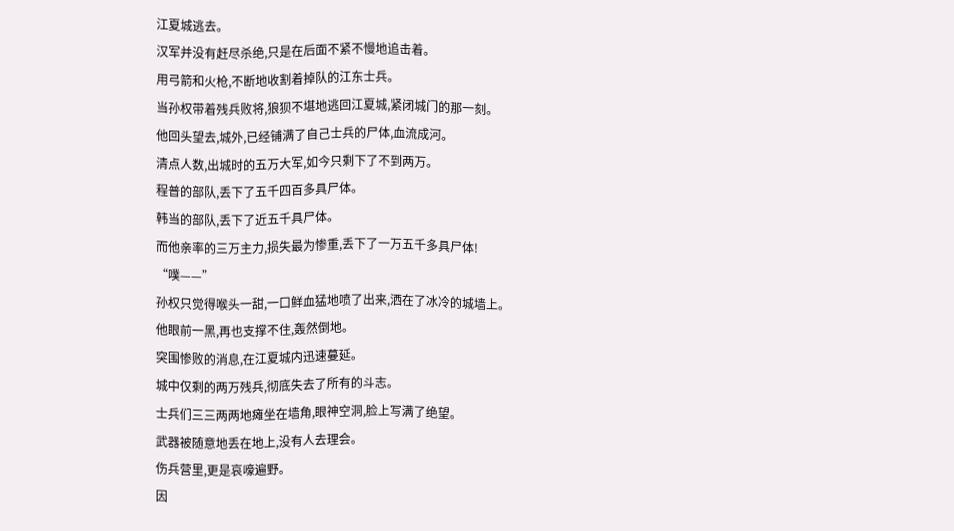江夏城逃去。
汉军并没有赶尽杀绝,只是在后面不紧不慢地追击着。
用弓箭和火枪,不断地收割着掉队的江东士兵。
当孙权带着残兵败将,狼狈不堪地逃回江夏城,紧闭城门的那一刻。
他回头望去,城外,已经铺满了自己士兵的尸体,血流成河。
清点人数,出城时的五万大军,如今只剩下了不到两万。
程普的部队,丢下了五千四百多具尸体。
韩当的部队,丢下了近五千具尸体。
而他亲率的三万主力,损失最为惨重,丢下了一万五千多具尸体!
“噗——”
孙权只觉得喉头一甜,一口鲜血猛地喷了出来,洒在了冰冷的城墙上。
他眼前一黑,再也支撑不住,轰然倒地。
突围惨败的消息,在江夏城内迅速蔓延。
城中仅剩的两万残兵,彻底失去了所有的斗志。
士兵们三三两两地瘫坐在墙角,眼神空洞,脸上写满了绝望。
武器被随意地丢在地上,没有人去理会。
伤兵营里,更是哀嚎遍野。
因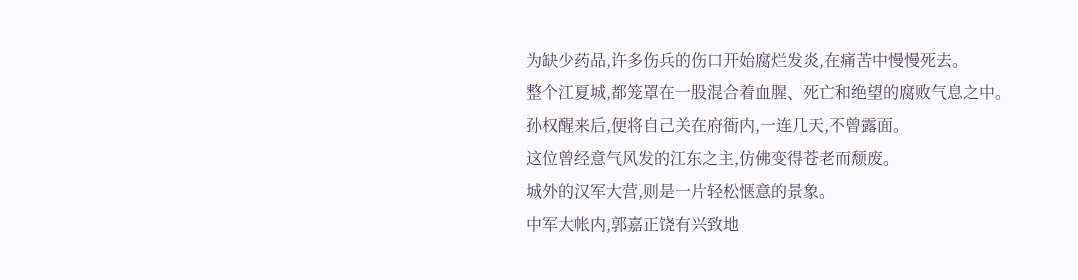为缺少药品,许多伤兵的伤口开始腐烂发炎,在痛苦中慢慢死去。
整个江夏城,都笼罩在一股混合着血腥、死亡和绝望的腐败气息之中。
孙权醒来后,便将自己关在府衙内,一连几天,不曾露面。
这位曾经意气风发的江东之主,仿佛变得苍老而颓废。
城外的汉军大营,则是一片轻松惬意的景象。
中军大帐内,郭嘉正饶有兴致地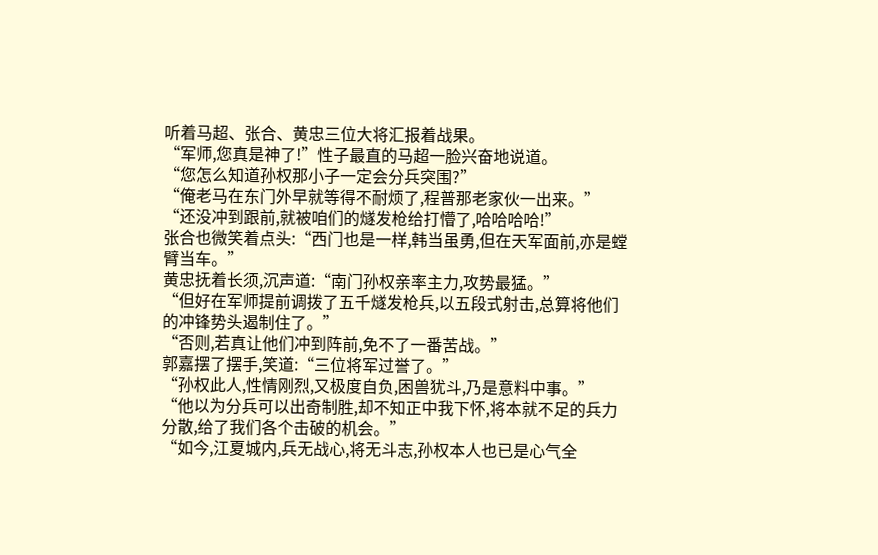听着马超、张合、黄忠三位大将汇报着战果。
“军师,您真是神了!”性子最直的马超一脸兴奋地说道。
“您怎么知道孙权那小子一定会分兵突围?”
“俺老马在东门外早就等得不耐烦了,程普那老家伙一出来。”
“还没冲到跟前,就被咱们的燧发枪给打懵了,哈哈哈哈!”
张合也微笑着点头:“西门也是一样,韩当虽勇,但在天军面前,亦是螳臂当车。”
黄忠抚着长须,沉声道:“南门孙权亲率主力,攻势最猛。”
“但好在军师提前调拨了五千燧发枪兵,以五段式射击,总算将他们的冲锋势头遏制住了。”
“否则,若真让他们冲到阵前,免不了一番苦战。”
郭嘉摆了摆手,笑道:“三位将军过誉了。”
“孙权此人,性情刚烈,又极度自负,困兽犹斗,乃是意料中事。”
“他以为分兵可以出奇制胜,却不知正中我下怀,将本就不足的兵力分散,给了我们各个击破的机会。”
“如今,江夏城内,兵无战心,将无斗志,孙权本人也已是心气全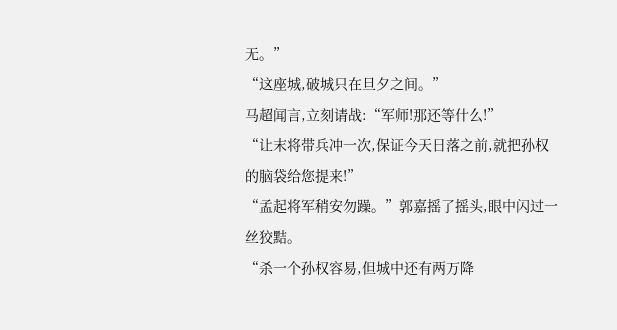无。”
“这座城,破城只在旦夕之间。”
马超闻言,立刻请战:“军师!那还等什么!”
“让末将带兵冲一次,保证今天日落之前,就把孙权的脑袋给您提来!”
“孟起将军稍安勿躁。”郭嘉摇了摇头,眼中闪过一丝狡黠。
“杀一个孙权容易,但城中还有两万降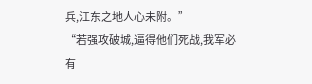兵,江东之地人心未附。”
“若强攻破城,逼得他们死战,我军必有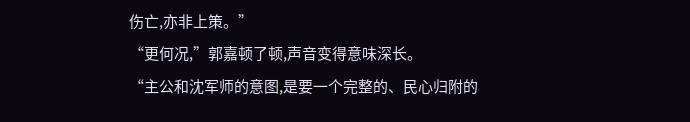伤亡,亦非上策。”
“更何况,”郭嘉顿了顿,声音变得意味深长。
“主公和沈军师的意图,是要一个完整的、民心归附的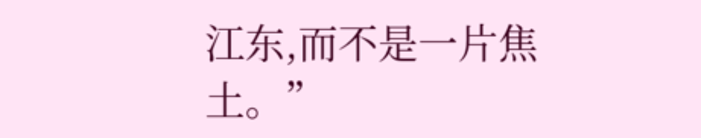江东,而不是一片焦土。”